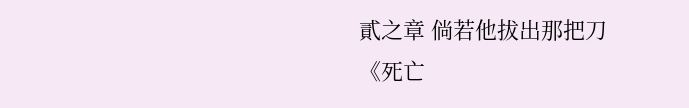貳之章 倘若他拔出那把刀
《死亡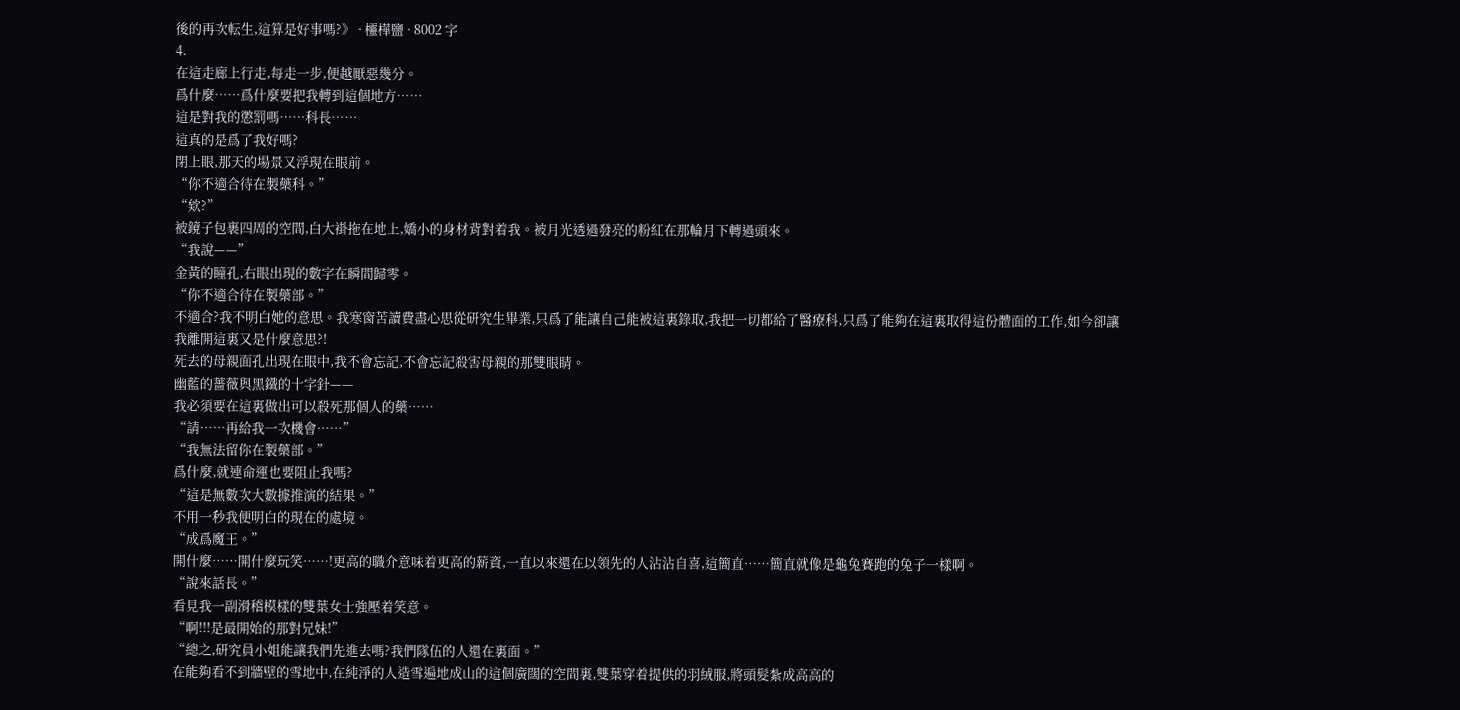後的再次転生,這算是好事嗎?》 · 欞樺鹽 · 8002 字
4.
在這走廊上行走,每走一步,便越厭惡幾分。
爲什麼……爲什麼要把我轉到這個地方……
這是對我的懲罰嗎……科長……
這真的是爲了我好嗎?
閉上眼,那天的場景又浮現在眼前。
“你不適合待在製藥科。”
“欸?”
被鏡子包裹四周的空間,白大褂拖在地上,嬌小的身材背對着我。被月光透過發亮的粉紅在那輪月下轉過頭來。
“我說——”
金黃的瞳孔,右眼出現的數字在瞬間歸零。
“你不適合待在製藥部。”
不適合?我不明白她的意思。我寒窗苦讀費盡心思從研究生畢業,只爲了能讓自己能被這裏錄取,我把一切都給了醫療科,只爲了能夠在這裏取得這份體面的工作,如今卻讓我離開這裏又是什麼意思?!
死去的母親面孔出現在眼中,我不會忘記,不會忘記殺害母親的那雙眼睛。
幽藍的薔薇與黑鐵的十字針——
我必須要在這裏做出可以殺死那個人的藥……
“請……再給我一次機會……”
“我無法留你在製藥部。”
爲什麼,就連命運也要阻止我嗎?
“這是無數次大數據推演的結果。”
不用一秒我便明白的現在的處境。
“成爲魔王。”
開什麼……開什麼玩笑……!更高的職介意味着更高的薪資,一直以來還在以領先的人沾沾自喜,這簡直……簡直就像是龜兔賽跑的兔子一樣啊。
“說來話長。”
看見我一副滑稽模樣的雙葉女士強壓着笑意。
“啊!!!是最開始的那對兄妹!”
“總之,研究員小姐能讓我們先進去嗎?我們隊伍的人還在裏面。”
在能夠看不到牆壁的雪地中,在純淨的人造雪遍地成山的這個廣闊的空間裏,雙葉穿着提供的羽絨服,將頭髮紮成高高的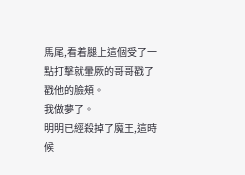馬尾,看着腿上這個受了一點打擊就暈厥的哥哥戳了戳他的臉頰。
我做夢了。
明明已經殺掉了魔王,這時候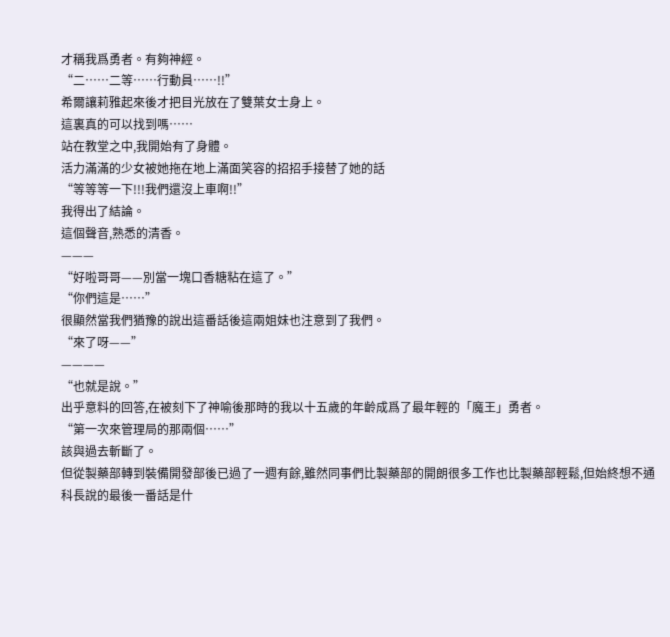才稱我爲勇者。有夠神經。
“二……二等……行動員……!!”
希爾讓莉雅起來後才把目光放在了雙葉女士身上。
這裏真的可以找到嗎……
站在教堂之中,我開始有了身體。
活力滿滿的少女被她拖在地上滿面笑容的招招手接替了她的話
“等等等一下!!!我們還沒上車啊!!”
我得出了結論。
這個聲音,熟悉的清香。
———
“好啦哥哥——別當一塊口香糖粘在這了。”
“你們這是……”
很顯然當我們猶豫的說出這番話後這兩姐妹也注意到了我們。
“來了呀——”
————
“也就是說。”
出乎意料的回答,在被刻下了神喻後那時的我以十五歲的年齡成爲了最年輕的「魔王」勇者。
“第一次來管理局的那兩個……”
該與過去斬斷了。
但從製藥部轉到裝備開發部後已過了一週有餘,雖然同事們比製藥部的開朗很多工作也比製藥部輕鬆,但始終想不通科長說的最後一番話是什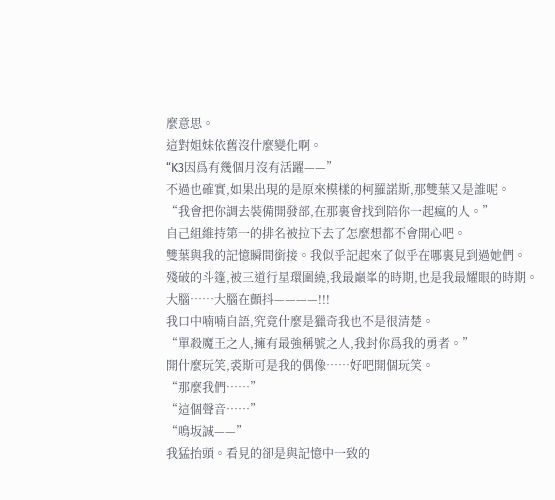麼意思。
這對姐妹依舊沒什麼變化啊。
“K3因爲有幾個月沒有活躍——”
不過也確實,如果出現的是原來模樣的柯羅諾斯,那雙葉又是誰呢。
“我會把你調去裝備開發部,在那裏會找到陪你一起瘋的人。”
自己組維持第一的排名被拉下去了怎麼想都不會開心吧。
雙葉與我的記憶瞬間銜接。我似乎記起來了似乎在哪裏見到過她們。
殘破的斗篷,被三道行星環圍繞,我最巔峯的時期,也是我最耀眼的時期。
大腦……大腦在顫抖————!!!
我口中喃喃自語,究竟什麼是獵奇我也不是很清楚。
“單殺魔王之人,擁有最強稱號之人,我封你爲我的勇者。”
開什麼玩笑,裘斯可是我的偶像……好吧開個玩笑。
“那麼我們……”
“這個聲音……”
“鳴坂誠——”
我猛抬頭。看見的卻是與記憶中一致的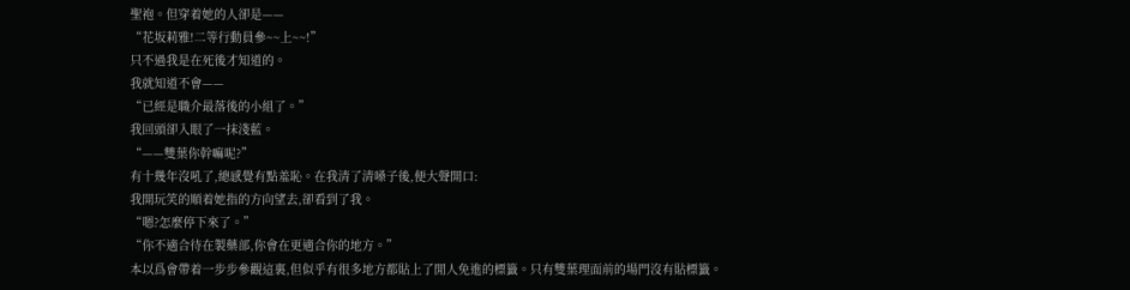聖袍。但穿着她的人卻是——
“花坂莉雅!二等行動員參~~上~~!”
只不過我是在死後才知道的。
我就知道不會——
“已經是職介最落後的小組了。”
我回頭卻入眼了一抹淺藍。
“——雙葉你幹嘛呢?”
有十幾年沒吼了,總感覺有點羞恥。在我清了清嗓子後,便大聲開口:
我開玩笑的順着她指的方向望去,卻看到了我。
“嗯?怎麼停下來了。”
“你不適合待在製藥部,你會在更適合你的地方。”
本以爲會帶着一步步參觀這裏,但似乎有很多地方都貼上了閒人免進的標籤。只有雙葉理面前的場門沒有貼標籤。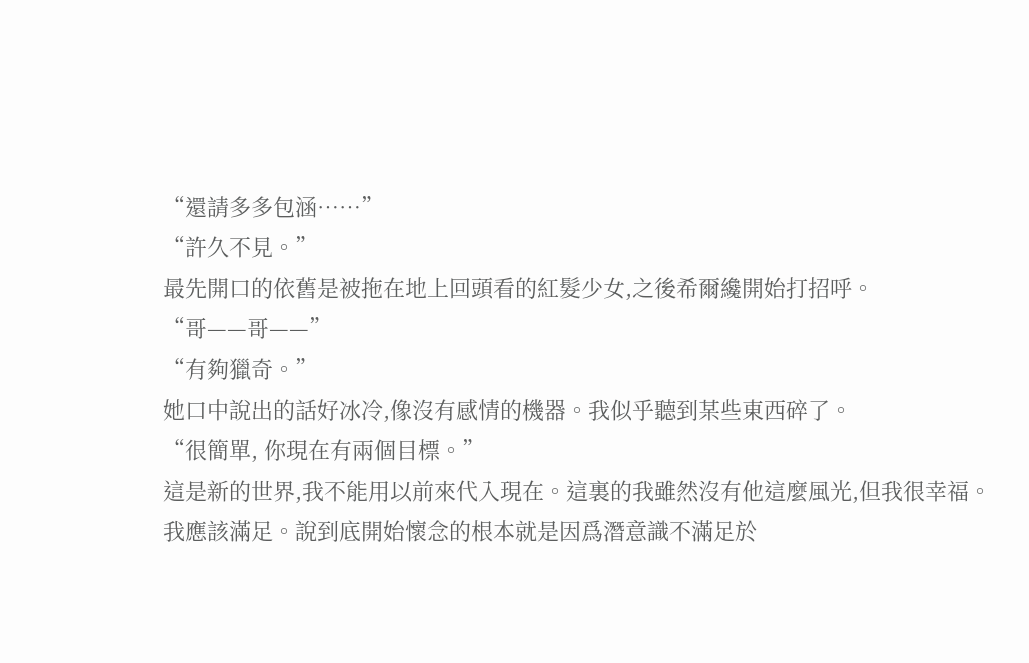“還請多多包涵……”
“許久不見。”
最先開口的依舊是被拖在地上回頭看的紅髮少女,之後希爾纔開始打招呼。
“哥——哥——”
“有夠獵奇。”
她口中說出的話好冰冷,像沒有感情的機器。我似乎聽到某些東西碎了。
“很簡單, 你現在有兩個目標。”
這是新的世界,我不能用以前來代入現在。這裏的我雖然沒有他這麼風光,但我很幸福。我應該滿足。說到底開始懷念的根本就是因爲潛意識不滿足於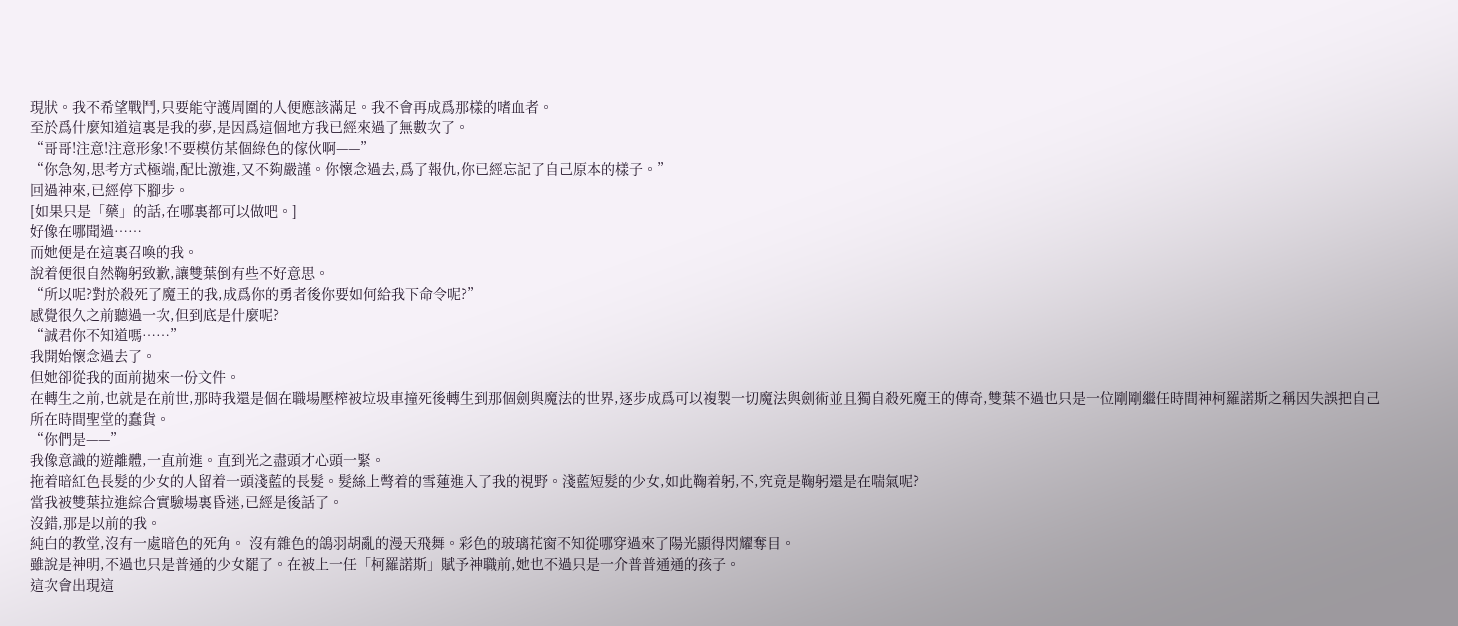現狀。我不希望戰鬥,只要能守護周圍的人便應該滿足。我不會再成爲那樣的嗜血者。
至於爲什麼知道這裏是我的夢,是因爲這個地方我已經來過了無數次了。
“哥哥!注意!注意形象!不要模仿某個綠色的傢伙啊——”
“你急匆,思考方式極端,配比激進,又不夠嚴謹。你懷念過去,爲了報仇,你已經忘記了自己原本的樣子。”
回過神來,已經停下腳步。
[如果只是「藥」的話,在哪裏都可以做吧。]
好像在哪聞過……
而她便是在這裏召喚的我。
說着便很自然鞠躬致歉,讓雙葉倒有些不好意思。
“所以呢?對於殺死了魔王的我,成爲你的勇者後你要如何給我下命令呢?”
感覺很久之前聽過一次,但到底是什麼呢?
“誠君你不知道嗎……”
我開始懷念過去了。
但她卻從我的面前拋來一份文件。
在轉生之前,也就是在前世,那時我還是個在職場壓榨被垃圾車撞死後轉生到那個劍與魔法的世界,逐步成爲可以複製一切魔法與劍術並且獨自殺死魔王的傳奇,雙葉不過也只是一位剛剛繼任時間神柯羅諾斯之稱因失誤把自己所在時間聖堂的蠢貨。
“你們是——”
我像意識的遊離體,一直前進。直到光之盡頭才心頭一緊。
拖着暗紅色長髮的少女的人留着一頭淺藍的長髮。髮絲上彆着的雪蓮進入了我的視野。淺藍短髮的少女,如此鞠着躬,不,究竟是鞠躬還是在喘氣呢?
當我被雙葉拉進綜合實驗場裏昏迷,已經是後話了。
沒錯,那是以前的我。
純白的教堂,沒有一處暗色的死角。 沒有雜色的鴿羽胡亂的漫天飛舞。彩色的玻璃花窗不知從哪穿過來了陽光顯得閃耀奪目。
雖說是神明,不過也只是普通的少女罷了。在被上一任「柯羅諾斯」賦予神職前,她也不過只是一介普普通通的孩子。
這次會出現這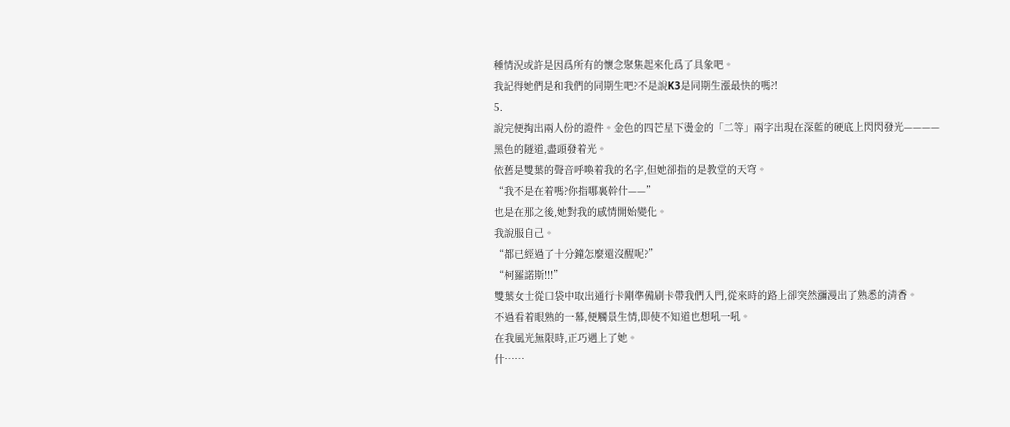種情況或許是因爲所有的懷念聚集起來化爲了具象吧。
我記得她們是和我們的同期生吧?不是說K3是同期生漲最快的嗎?!
5.
說完便掏出兩人份的證件。金色的四芒星下燙金的「二等」兩字出現在深藍的硬底上閃閃發光————
黑色的隧道,盡頭發着光。
依舊是雙葉的聲音呼喚着我的名字,但她卻指的是教堂的天穹。
“我不是在着嗎?你指哪裏幹什——”
也是在那之後,她對我的感情開始變化。
我說服自己。
“都已經過了十分鐘怎麼還沒醒呢?”
“柯羅諾斯!!!”
雙葉女士從口袋中取出通行卡剛準備刷卡帶我們入門,從來時的路上卻突然瀰漫出了熟悉的清香。
不過看着眼熟的一幕,便觸景生情,即使不知道也想吼一吼。
在我風光無限時,正巧遇上了她。
什……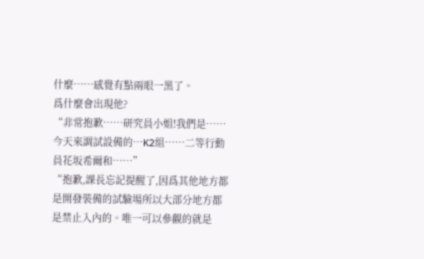什麼……感覺有點兩眼一黑了。
爲什麼會出現他?
“非常抱歉……研究員小姐!我們是……今天來調試設備的…K2組……二等行動員花坂希爾和……”
“抱歉,課長忘記提醒了,因爲其他地方都是開發裝備的試驗場所以大部分地方都是禁止入內的。唯一可以參觀的就是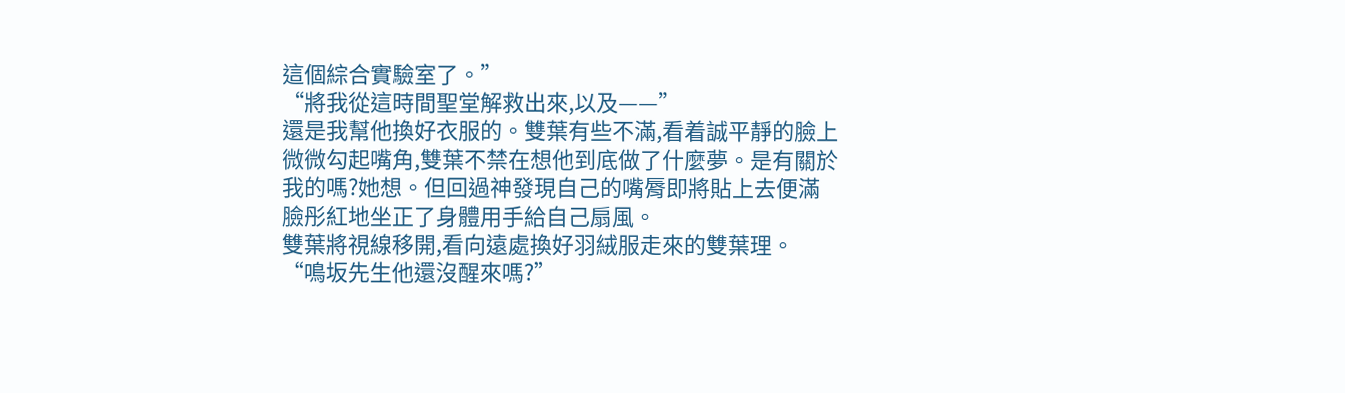這個綜合實驗室了。”
“將我從這時間聖堂解救出來,以及——”
還是我幫他換好衣服的。雙葉有些不滿,看着誠平靜的臉上微微勾起嘴角,雙葉不禁在想他到底做了什麼夢。是有關於我的嗎?她想。但回過神發現自己的嘴脣即將貼上去便滿臉彤紅地坐正了身體用手給自己扇風。
雙葉將視線移開,看向遠處換好羽絨服走來的雙葉理。
“鳴坂先生他還沒醒來嗎?”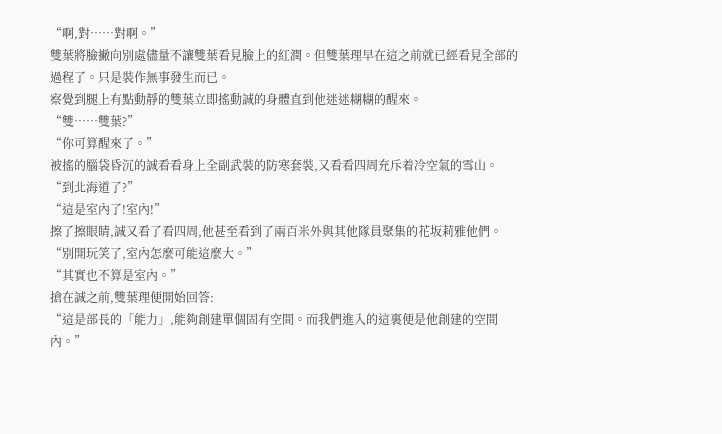“啊,對……對啊。”
雙葉將臉撇向別處儘量不讓雙葉看見臉上的紅潤。但雙葉理早在這之前就已經看見全部的過程了。只是裝作無事發生而已。
察覺到腿上有點動靜的雙葉立即搖動誠的身體直到他迷迷糊糊的醒來。
“雙……雙葉?”
“你可算醒來了。”
被搖的腦袋昏沉的誠看看身上全副武裝的防寒套裝,又看看四周充斥着冷空氣的雪山。
“到北海道了?”
“這是室內了!室內!”
擦了擦眼睛,誠又看了看四周,他甚至看到了兩百米外與其他隊員聚集的花坂莉雅他們。
“別開玩笑了,室內怎麼可能這麼大。”
“其實也不算是室內。”
搶在誠之前,雙葉理便開始回答:
“這是部長的「能力」,能夠創建單個固有空間。而我們進入的這裏便是他創建的空間內。”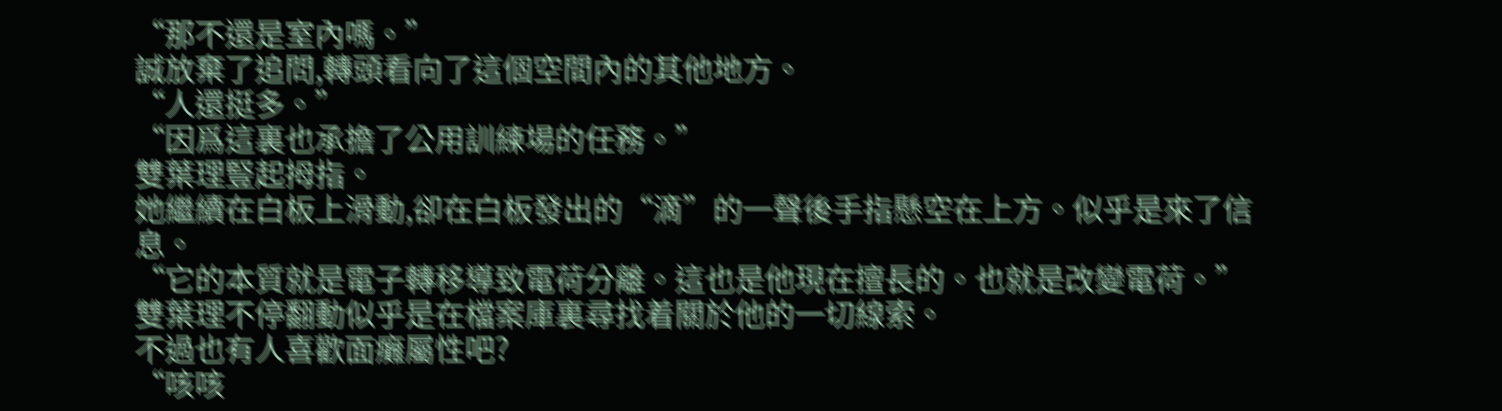“那不還是室內嗎。”
誠放棄了追問,轉頭看向了這個空間內的其他地方。
“人還挺多。”
“因爲這裏也承擔了公用訓練場的任務。”
雙葉理豎起拇指。
她繼續在白板上滑動,卻在白板發出的“滴”的一聲後手指懸空在上方。似乎是來了信息。
“它的本質就是電子轉移導致電荷分離。這也是他現在擅長的。也就是改變電荷。”
雙葉理不停翻動似乎是在檔案庫裏尋找着關於他的一切線索。
不過也有人喜歡面癱屬性吧?
“咳咳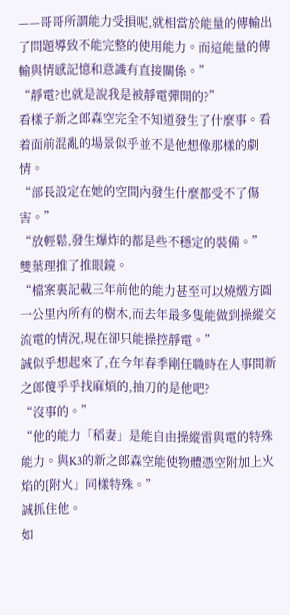——哥哥所謂能力受損呢,就相當於能量的傳輸出了問題導致不能完整的使用能力。而這能量的傳輸與情感記憶和意識有直接關係。”
“靜電?也就是說我是被靜電彈開的?”
看樣子新之郎森空完全不知道發生了什麼事。看着面前混亂的場景似乎並不是他想像那樣的劇情。
“部長設定在她的空間內發生什麼都受不了傷害。”
“放輕鬆,發生爆炸的都是些不穩定的裝備。”
雙葉理推了推眼鏡。
“檔案裏記載三年前他的能力甚至可以燒燬方圓一公里內所有的樹木,而去年最多隻能做到操縱交流電的情況,現在卻只能操控靜電。”
誠似乎想起來了,在今年春季剛任職時在人事間新之郎傻乎乎找麻煩的,抽刀的是他吧?
“沒事的。”
“他的能力「稻妻」是能自由操縱雷與電的特殊能力。與K3的新之郎森空能使物體憑空附加上火焰的[附火」同樣特殊。”
誠抓住他。
如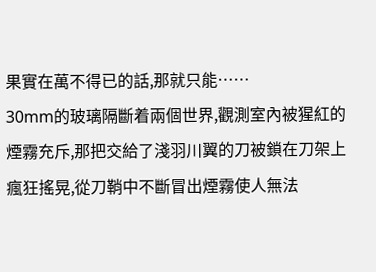果實在萬不得已的話,那就只能……
30mm的玻璃隔斷着兩個世界,觀測室內被猩紅的煙霧充斥,那把交給了淺羽川翼的刀被鎖在刀架上瘋狂搖晃,從刀鞘中不斷冒出煙霧使人無法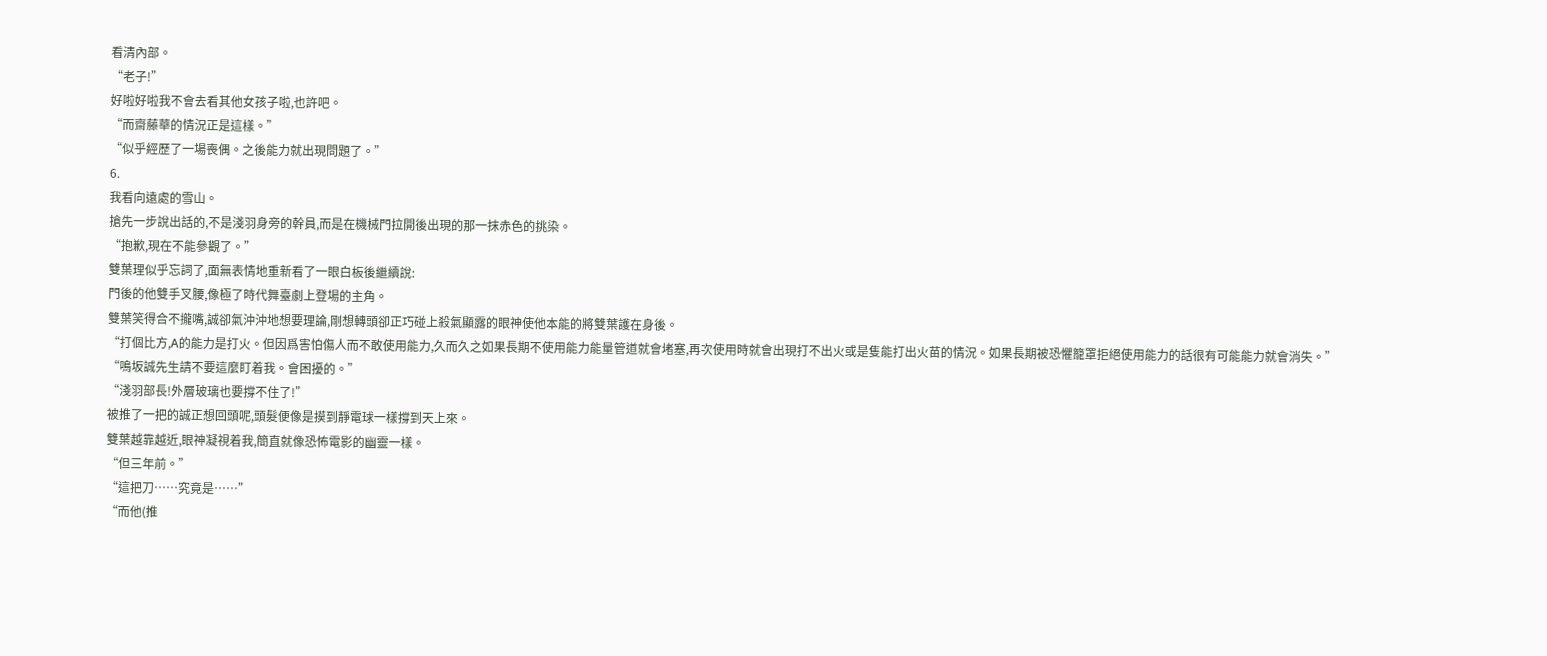看清內部。
“老子!”
好啦好啦我不會去看其他女孩子啦,也許吧。
“而齋藤華的情況正是這樣。”
“似乎經歷了一場喪偶。之後能力就出現問題了。”
6.
我看向遠處的雪山。
搶先一步說出話的,不是淺羽身旁的幹員,而是在機械門拉開後出現的那一抹赤色的挑染。
“抱歉,現在不能參觀了。”
雙葉理似乎忘詞了,面無表情地重新看了一眼白板後繼續說:
門後的他雙手叉腰,像極了時代舞臺劇上登場的主角。
雙葉笑得合不攏嘴,誠卻氣沖沖地想要理論,剛想轉頭卻正巧碰上殺氣顯露的眼神使他本能的將雙葉護在身後。
“打個比方,A的能力是打火。但因爲害怕傷人而不敢使用能力,久而久之如果長期不使用能力能量管道就會堵塞,再次使用時就會出現打不出火或是隻能打出火苗的情況。如果長期被恐懼籠罩拒絕使用能力的話很有可能能力就會消失。”
“鳴坂誠先生請不要這麼盯着我。會困擾的。”
“淺羽部長!外層玻璃也要撐不住了!”
被推了一把的誠正想回頭呢,頭髮便像是摸到靜電球一樣撐到天上來。
雙葉越靠越近,眼神凝視着我,簡直就像恐怖電影的幽靈一樣。
“但三年前。”
“這把刀……究竟是……”
“而他(推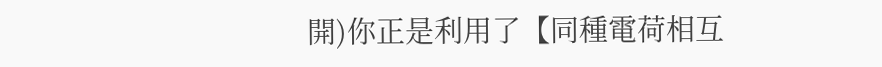開)你正是利用了【同種電荷相互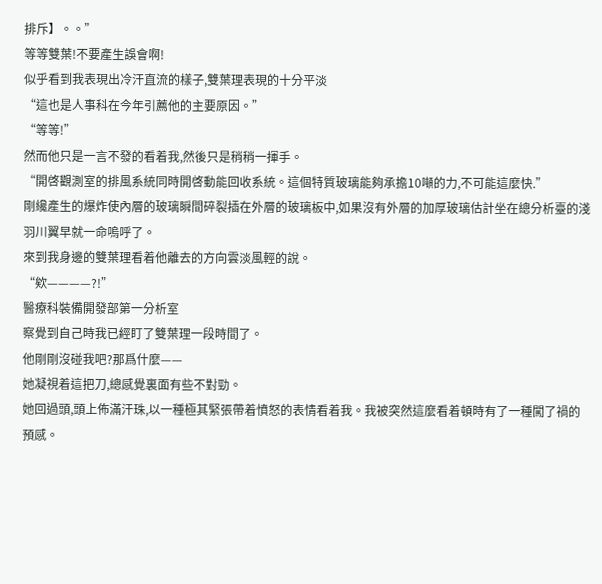排斥】。。”
等等雙葉!不要產生誤會啊!
似乎看到我表現出冷汗直流的樣子,雙葉理表現的十分平淡
“這也是人事科在今年引薦他的主要原因。”
“等等!”
然而他只是一言不發的看着我,然後只是稍稍一揮手。
“開啓觀測室的排風系統同時開啓動能回收系統。這個特質玻璃能夠承擔10噸的力,不可能這麼快.”
剛纔產生的爆炸使內層的玻璃瞬間碎裂插在外層的玻璃板中,如果沒有外層的加厚玻璃估計坐在總分析臺的淺羽川翼早就一命嗚呼了。
來到我身邊的雙葉理看着他離去的方向雲淡風輕的說。
“欸————?!”
醫療科裝備開發部第一分析室
察覺到自己時我已經盯了雙葉理一段時間了。
他剛剛沒碰我吧?那爲什麼——
她凝視着這把刀,總感覺裏面有些不對勁。
她回過頭,頭上佈滿汗珠,以一種極其緊張帶着憤怒的表情看着我。我被突然這麼看着頓時有了一種闖了禍的預感。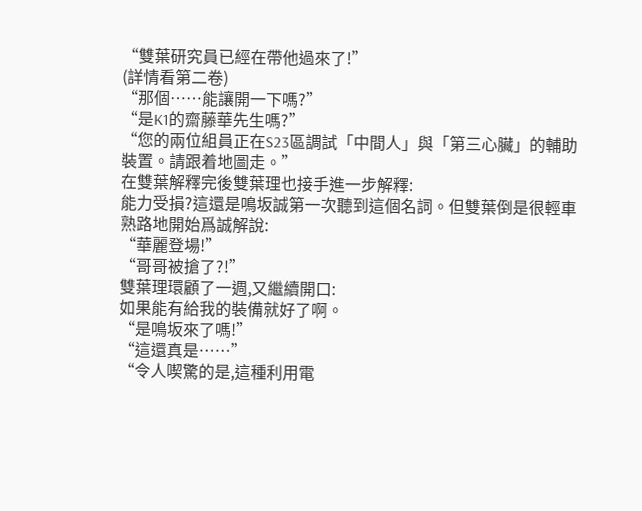“雙葉研究員已經在帶他過來了!”
(詳情看第二卷)
“那個……能讓開一下嗎?”
“是K1的齋藤華先生嗎?”
“您的兩位組員正在S23區調試「中間人」與「第三心臟」的輔助裝置。請跟着地圖走。”
在雙葉解釋完後雙葉理也接手進一步解釋:
能力受損?這還是鳴坂誠第一次聽到這個名詞。但雙葉倒是很輕車熟路地開始爲誠解說:
“華麗登場!”
“哥哥被搶了?!”
雙葉理環顧了一週,又繼續開口:
如果能有給我的裝備就好了啊。
“是鳴坂來了嗎!”
“這還真是……”
“令人喫驚的是,這種利用電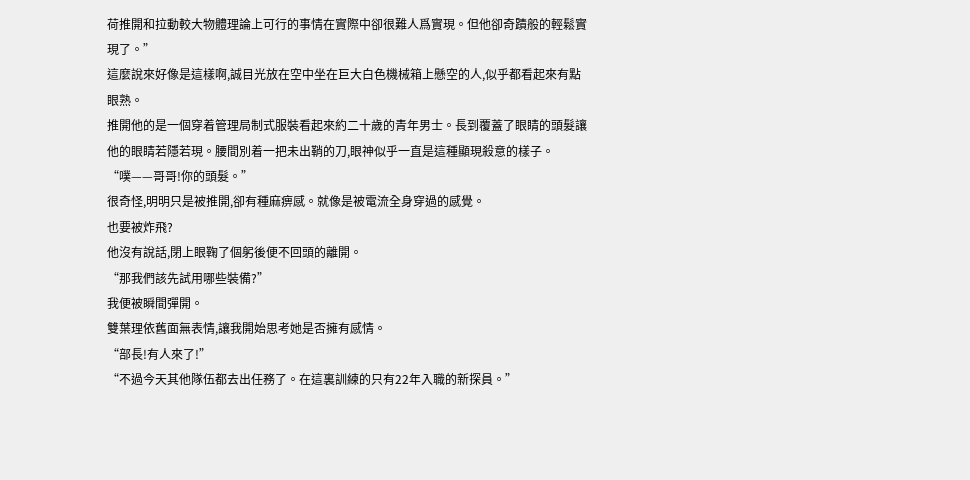荷推開和拉動較大物體理論上可行的事情在實際中卻很難人爲實現。但他卻奇蹟般的輕鬆實現了。”
這麼說來好像是這樣啊,誠目光放在空中坐在巨大白色機械箱上懸空的人,似乎都看起來有點眼熟。
推開他的是一個穿着管理局制式服裝看起來約二十歲的青年男士。長到覆蓋了眼睛的頭髮讓他的眼睛若隱若現。腰間別着一把未出鞘的刀,眼神似乎一直是這種顯現殺意的樣子。
“噗——哥哥!你的頭髮。”
很奇怪,明明只是被推開,卻有種麻痹感。就像是被電流全身穿過的感覺。
也要被炸飛?
他沒有說話,閉上眼鞠了個躬後便不回頭的離開。
“那我們該先試用哪些裝備?”
我便被瞬間彈開。
雙葉理依舊面無表情,讓我開始思考她是否擁有感情。
“部長!有人來了!”
“不過今天其他隊伍都去出任務了。在這裏訓練的只有22年入職的新探員。”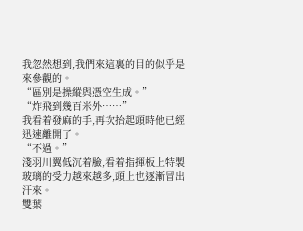我忽然想到,我們來這裏的目的似乎是來參觀的。
“區別是操縱與憑空生成。”
“炸飛到幾百米外……”
我看着發麻的手,再次抬起頭時他已經迅速離開了。
“不過。”
淺羽川翼低沉着臉,看着指揮板上特製玻璃的受力越來越多,頭上也逐漸冒出汗來。
雙葉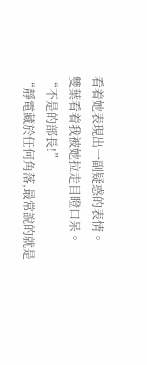看着她表現出一副疑惑的表情。
雙葉看着我被她拉走目瞪口呆。
“不是的部長!”
“靜電藏於任何角落,最常說的就是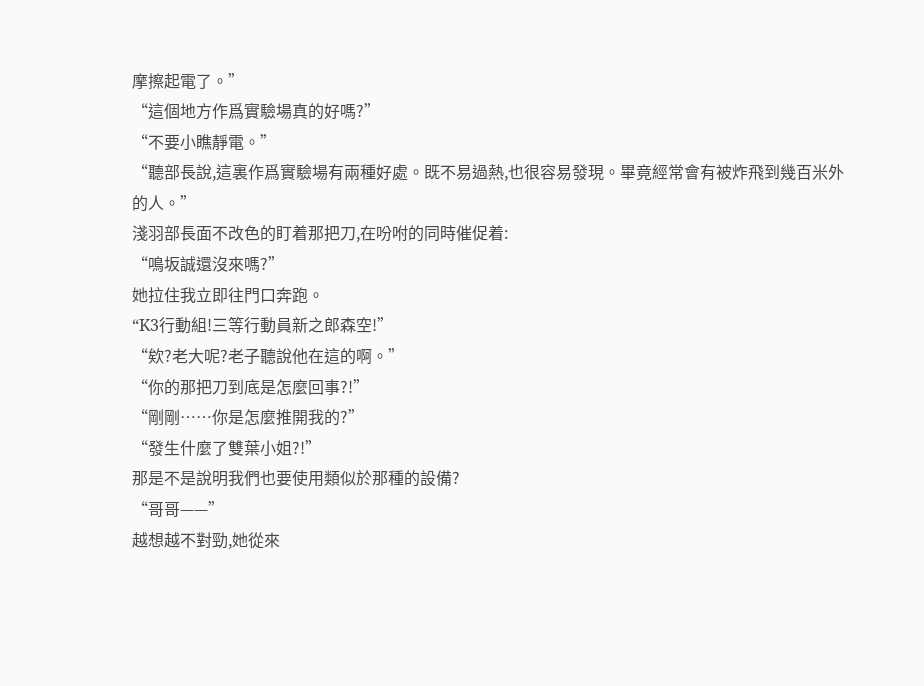摩擦起電了。”
“這個地方作爲實驗場真的好嗎?”
“不要小瞧靜電。”
“聽部長說,這裏作爲實驗場有兩種好處。既不易過熱,也很容易發現。畢竟經常會有被炸飛到幾百米外的人。”
淺羽部長面不改色的盯着那把刀,在吩咐的同時催促着:
“鳴坂誠還沒來嗎?”
她拉住我立即往門口奔跑。
“K3行動組!三等行動員新之郎森空!”
“欸?老大呢?老子聽說他在這的啊。”
“你的那把刀到底是怎麼回事?!”
“剛剛……你是怎麼推開我的?”
“發生什麼了雙葉小姐?!”
那是不是說明我們也要使用類似於那種的設備?
“哥哥——”
越想越不對勁,她從來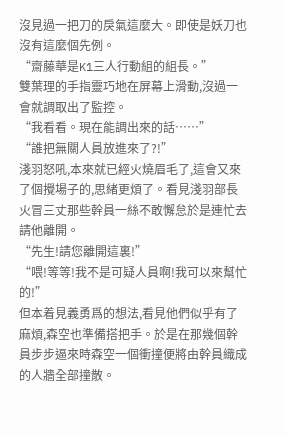沒見過一把刀的戾氣這麼大。即使是妖刀也沒有這麼個先例。
“齋藤華是K1三人行動組的組長。”
雙葉理的手指靈巧地在屏幕上滑動,沒過一會就調取出了監控。
“我看看。現在能調出來的話……”
“誰把無關人員放進來了?!”
淺羽怒吼,本來就已經火燒眉毛了,這會又來了個攪場子的,思緒更煩了。看見淺羽部長火冒三丈那些幹員一絲不敢懈怠於是連忙去請他離開。
“先生!請您離開這裏!”
“喂!等等!我不是可疑人員啊!我可以來幫忙的!”
但本着見義勇爲的想法,看見他們似乎有了麻煩,森空也準備搭把手。於是在那幾個幹員步步逼來時森空一個衝撞便將由幹員織成的人牆全部撞散。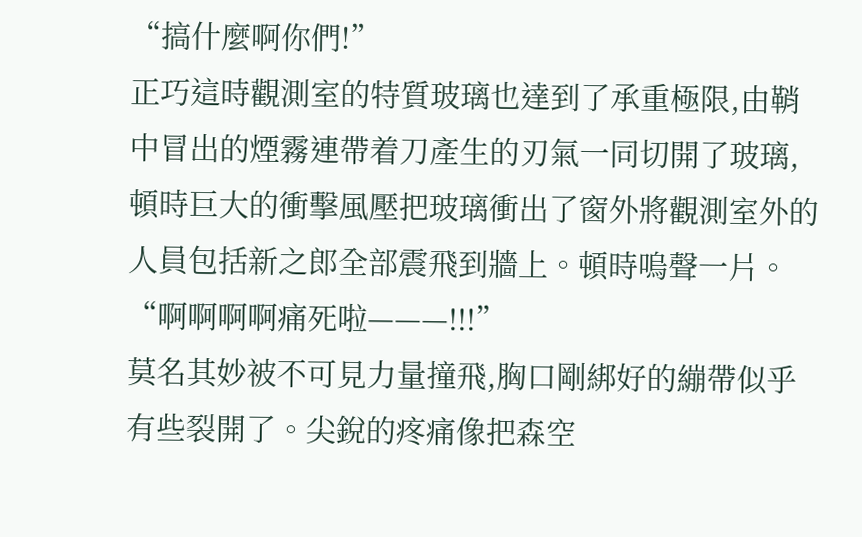“搞什麼啊你們!”
正巧這時觀測室的特質玻璃也達到了承重極限,由鞘中冒出的煙霧連帶着刀產生的刃氣一同切開了玻璃,頓時巨大的衝擊風壓把玻璃衝出了窗外將觀測室外的人員包括新之郎全部震飛到牆上。頓時嗚聲一片。
“啊啊啊啊痛死啦———!!!”
莫名其妙被不可見力量撞飛,胸口剛綁好的繃帶似乎有些裂開了。尖銳的疼痛像把森空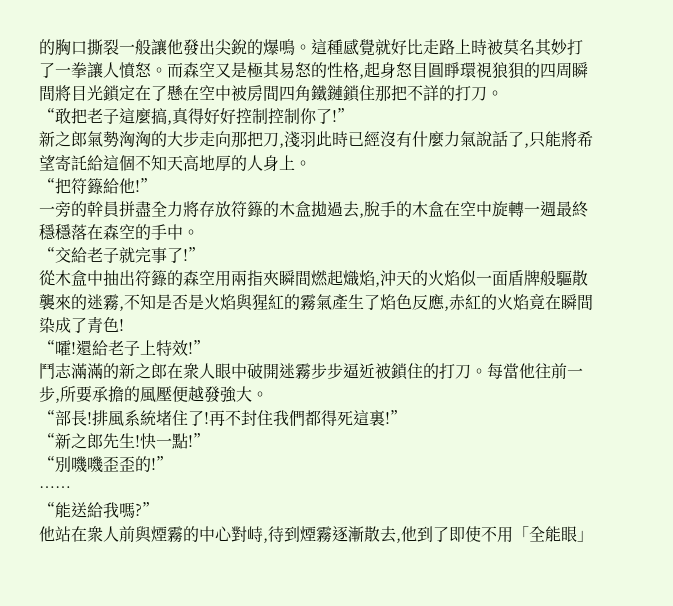的胸口撕裂一般讓他發出尖銳的爆鳴。這種感覺就好比走路上時被莫名其妙打了一拳讓人憤怒。而森空又是極其易怒的性格,起身怒目圓睜環視狼狽的四周瞬間將目光鎖定在了懸在空中被房間四角鐵鏈鎖住那把不詳的打刀。
“敢把老子這麼搞,真得好好控制控制你了!”
新之郎氣勢洶洶的大步走向那把刀,淺羽此時已經沒有什麼力氣說話了,只能將希望寄託給這個不知天高地厚的人身上。
“把符籙給他!”
一旁的幹員拼盡全力將存放符籙的木盒拋過去,脫手的木盒在空中旋轉一週最終穩穩落在森空的手中。
“交給老子就完事了!”
從木盒中抽出符籙的森空用兩指夾瞬間燃起熾焰,沖天的火焰似一面盾牌般驅散襲來的迷霧,不知是否是火焰與猩紅的霧氣產生了焰色反應,赤紅的火焰竟在瞬間染成了青色!
“嚯!還給老子上特效!”
鬥志滿滿的新之郎在衆人眼中破開迷霧步步逼近被鎖住的打刀。每當他往前一步,所要承擔的風壓便越發強大。
“部長!排風系統堵住了!再不封住我們都得死這裏!”
“新之郎先生!快一點!”
“別嘰嘰歪歪的!”
……
“能送給我嗎?”
他站在衆人前與煙霧的中心對峙,待到煙霧逐漸散去,他到了即使不用「全能眼」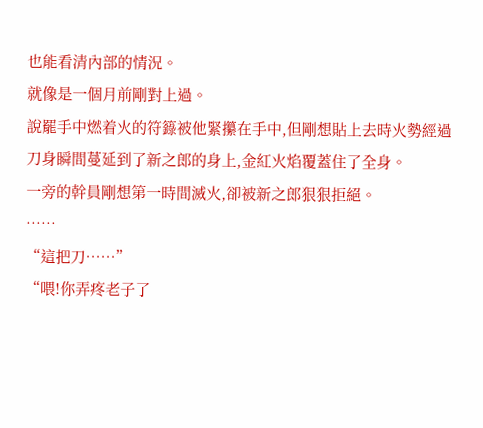也能看清內部的情況。
就像是一個月前剛對上過。
說罷手中燃着火的符籙被他緊攥在手中,但剛想貼上去時火勢經過刀身瞬間蔓延到了新之郎的身上,金紅火焰覆蓋住了全身。
一旁的幹員剛想第一時間滅火,卻被新之郎狠狠拒絕。
……
“這把刀……”
“喂!你弄疼老子了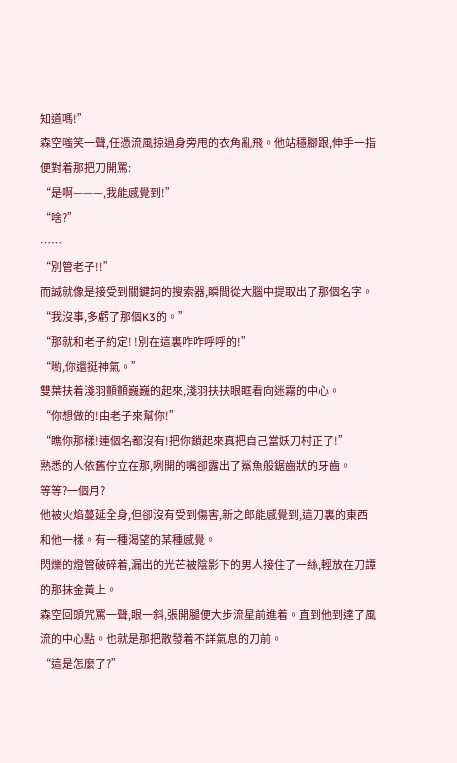知道嗎!”
森空嗤笑一聲,任憑流風掠過身旁甩的衣角亂飛。他站穩腳跟,伸手一指便對着那把刀開罵:
“是啊———,我能感覺到!”
“啥?”
……
“別管老子!!”
而誠就像是接受到關鍵詞的搜索器,瞬間從大腦中提取出了那個名字。
“我沒事,多虧了那個K3的。”
“那就和老子約定! !別在這裏咋咋呼呼的!”
“喲,你還挺神氣。”
雙葉扶着淺羽顫顫巍巍的起來,淺羽扶扶眼眶看向迷霧的中心。
“你想做的!由老子來幫你!”
“瞧你那樣!連個名都沒有!把你鎖起來真把自己當妖刀村正了!”
熟悉的人依舊佇立在那,咧開的嘴卻露出了鯊魚般鋸齒狀的牙齒。
等等?一個月?
他被火焰蔓延全身,但卻沒有受到傷害,新之郎能感覺到,這刀裏的東西和他一樣。有一種渴望的某種感覺。
閃爍的燈管破碎着,漏出的光芒被陰影下的男人接住了一絲,輕放在刀譚的那抹金黃上。
森空回頭咒罵一聲,眼一斜,張開腿便大步流星前進着。直到他到達了風流的中心點。也就是那把散發着不詳氣息的刀前。
“這是怎麼了?”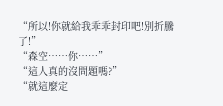“所以!你就給我乖乖封印吧!別折騰了!”
“森空……你……”
“這人真的沒問題嗎?”
“就這麼定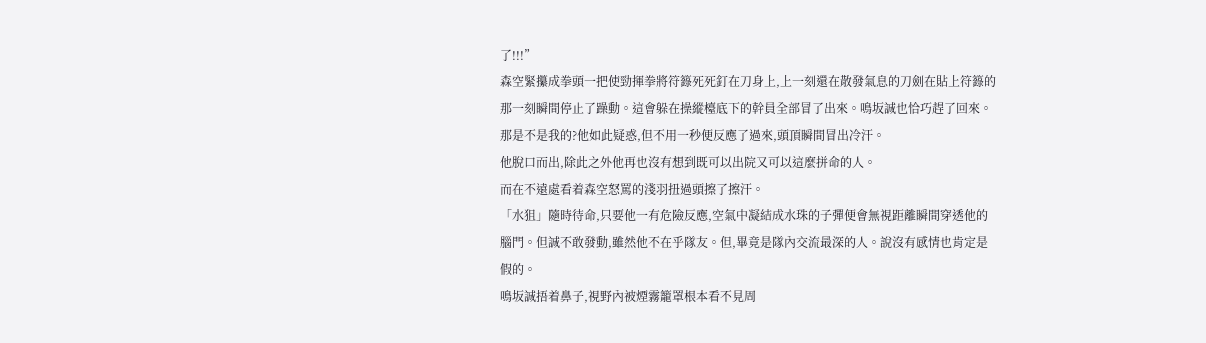了!!!”
森空緊攥成拳頭一把使勁揮拳將符籙死死釘在刀身上,上一刻還在散發氣息的刀劍在貼上符籙的那一刻瞬間停止了躁動。這會躲在操縱檯底下的幹員全部冒了出來。鳴坂誠也恰巧趕了回來。
那是不是我的?他如此疑惑,但不用一秒便反應了過來,頭頂瞬間冒出冷汗。
他脫口而出,除此之外他再也沒有想到既可以出院又可以這麼拼命的人。
而在不遠處看着森空怒罵的淺羽扭過頭擦了擦汗。
「水狙」隨時待命,只要他一有危險反應,空氣中凝結成水珠的子彈便會無視距離瞬間穿透他的腦門。但誠不敢發動,雖然他不在乎隊友。但,畢竟是隊內交流最深的人。說沒有感情也肯定是假的。
鳴坂誠捂着鼻子,視野內被煙霧籠罩根本看不見周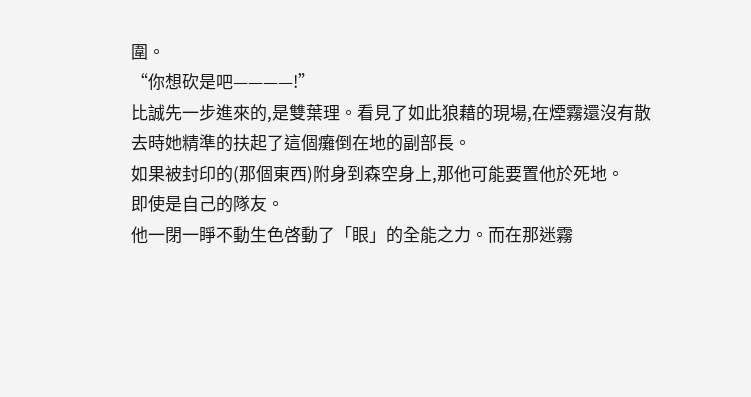圍。
“你想砍是吧————!”
比誠先一步進來的,是雙葉理。看見了如此狼藉的現場,在煙霧還沒有散去時她精準的扶起了這個癱倒在地的副部長。
如果被封印的(那個東西)附身到森空身上,那他可能要置他於死地。
即使是自己的隊友。
他一閉一睜不動生色啓動了「眼」的全能之力。而在那迷霧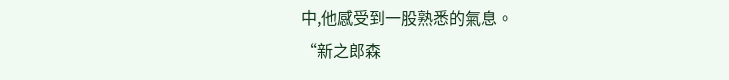中,他感受到一股熟悉的氣息。
“新之郎森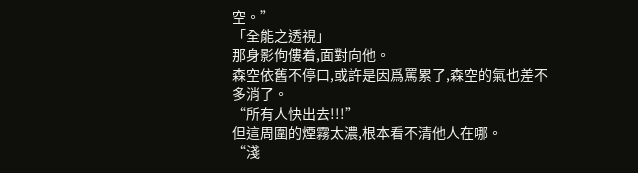空。”
「全能之透視」
那身影佝僂着,面對向他。
森空依舊不停口,或許是因爲罵累了,森空的氣也差不多消了。
“所有人快出去!!!”
但這周圍的煙霧太濃,根本看不清他人在哪。
“淺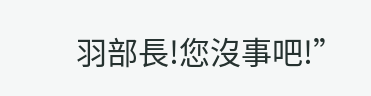羽部長!您沒事吧!”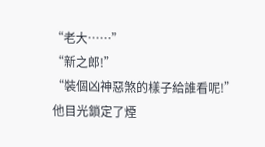“老大……”
“新之郎!”
“裝個凶神惡煞的樣子給誰看呢!”
他目光鎖定了煙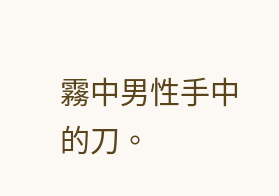霧中男性手中的刀。